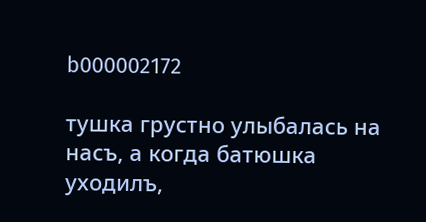b000002172

тушка грустно улыбалась на насъ, а когда батюшка уходилъ,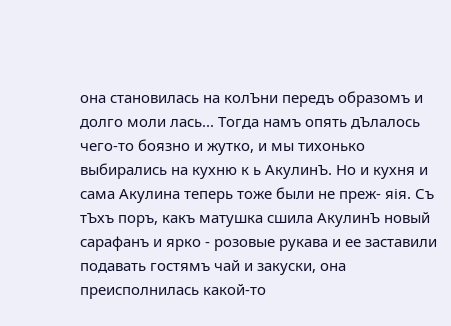она становилась на колЪни передъ образомъ и долго моли лась... Тогда намъ опять дЪлалось чего-то боязно и жутко, и мы тихонько выбирались на кухню к ь АкулинЪ. Но и кухня и сама Акулина теперь тоже были не преж- яія. Съ тЪхъ поръ, какъ матушка сшила АкулинЪ новый сарафанъ и ярко - розовые рукава и ее заставили подавать гостямъ чай и закуски, она преисполнилась какой-то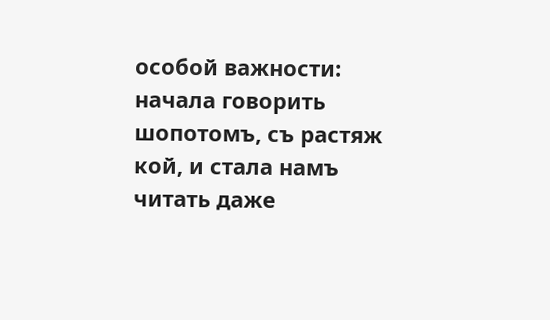особой важности: начала говорить шопотомъ, съ растяж кой, и стала намъ читать даже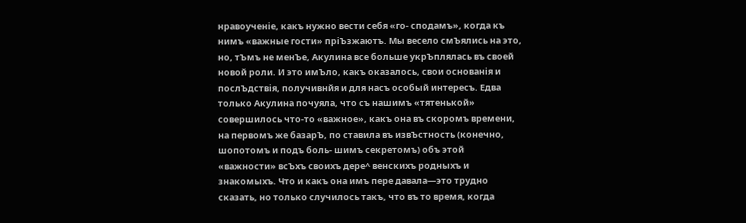нравоученіе, какъ нужно вести себя «го- сподамъ», когда къ нимъ «важные гости» пріЪзжаютъ. Мы весело смЪялись на это, но, тЪмъ не менЪе, Акулина все больше укрЪплялась въ своей новой роли. И это имЪло, какъ оказалось, свои основанія и послЪдствія, получивнйя и для насъ особый интересъ. Едва только Акулина почуяла, что съ нашимъ «тятенькой» совершилось что-то «важное», какъ она въ скоромъ времени, на первомъ же базарЪ, по ставила въ извЪстность (конечно, шопотомъ и подъ боль- шимъ секретомъ) объ этой «важности» всЪхъ своихъ дере^ венскихъ родныхъ и знакомыхъ. Что и какъ она имъ пере давала—это трудно сказать, но только случилось такъ, что въ то время, когда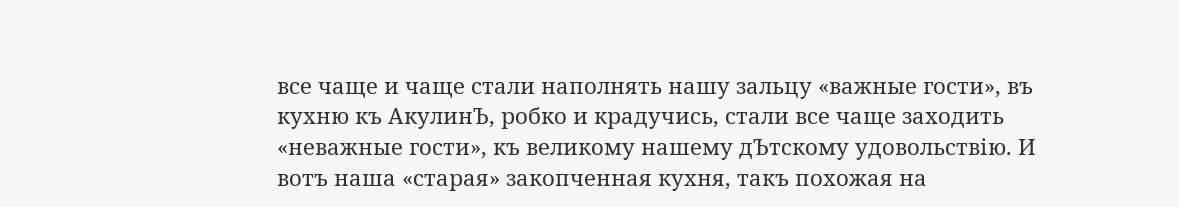все чаще и чаще стали наполнять нашу зальцу «важные гости», въ кухню къ АкулинЪ, робко и крадучись, стали все чаще заходить «неважные гости», къ великому нашему дЪтскому удовольствію. И вотъ наша «старая» закопченная кухня, такъ похожая на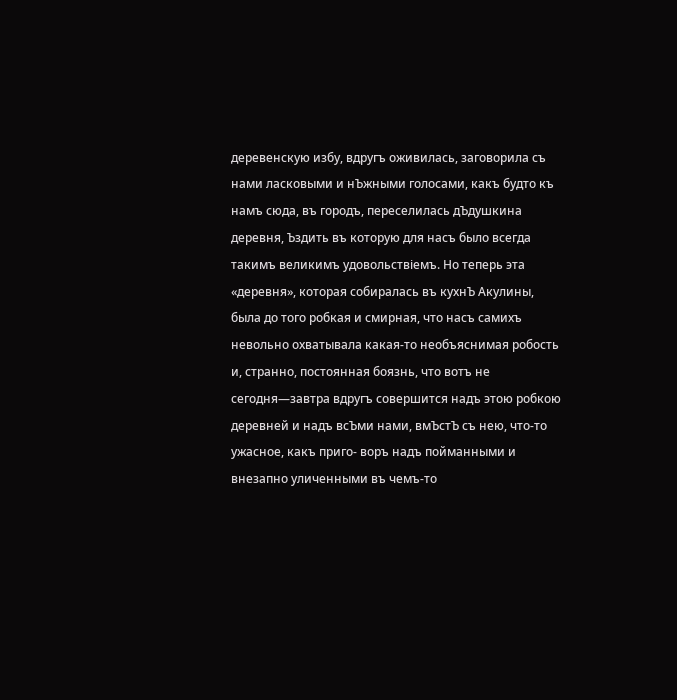деревенскую избу, вдругъ оживилась, заговорила съ нами ласковыми и нЪжными голосами, какъ будто къ намъ сюда, въ городъ, переселилась дЪдушкина деревня, Ъздить въ которую для насъ было всегда такимъ великимъ удовольствіемъ. Но теперь эта «деревня», которая собиралась въ кухнЪ Акулины, была до того робкая и смирная, что насъ самихъ невольно охватывала какая-то необъяснимая робость и, странно, постоянная боязнь, что вотъ не сегодня—завтра вдругъ совершится надъ этою робкою деревней и надъ всЪми нами, вмЪстЪ съ нею, что-то ужасное, какъ приго- воръ надъ пойманными и внезапно уличенными въ чемъ-то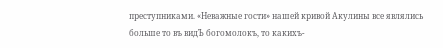преступниками. «Неважные гости» нашей кривой Акулины все являлись больше то въ видЪ богомолокъ, то какихъ-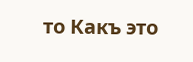то Какъ это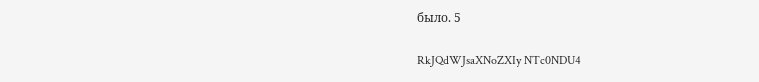было. 5

RkJQdWJsaXNoZXIy NTc0NDU4